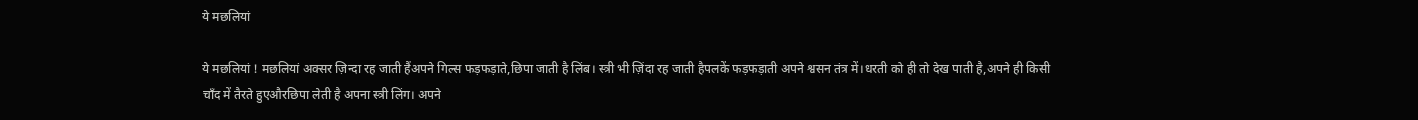ये मछलियां

ये मछलियां ! मछलियां अक्सर ज़िन्दा रह जाती हैंअपने गिल्स फड़फड़ाते,छिपा जाती है लिंब। स्त्री भी ज़िंदा रह जाती हैपलकें फड़फड़ाती अपने श्वसन तंत्र में।धरती को ही तो देख पाती है,अपने ही किसी चाँद में तैरते हुएऔरछिपा लेती है अपना स्त्री लिंग। अपने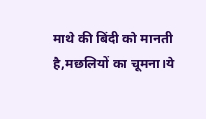माथे की बिंदी को मानती है,मछलियों का चूमना।ये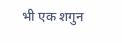भी एक शगुन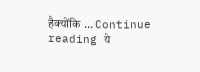हैक्योंकि … Continue reading ये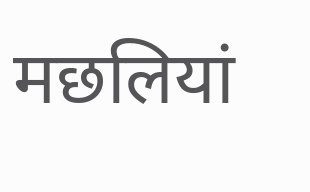मछलियां